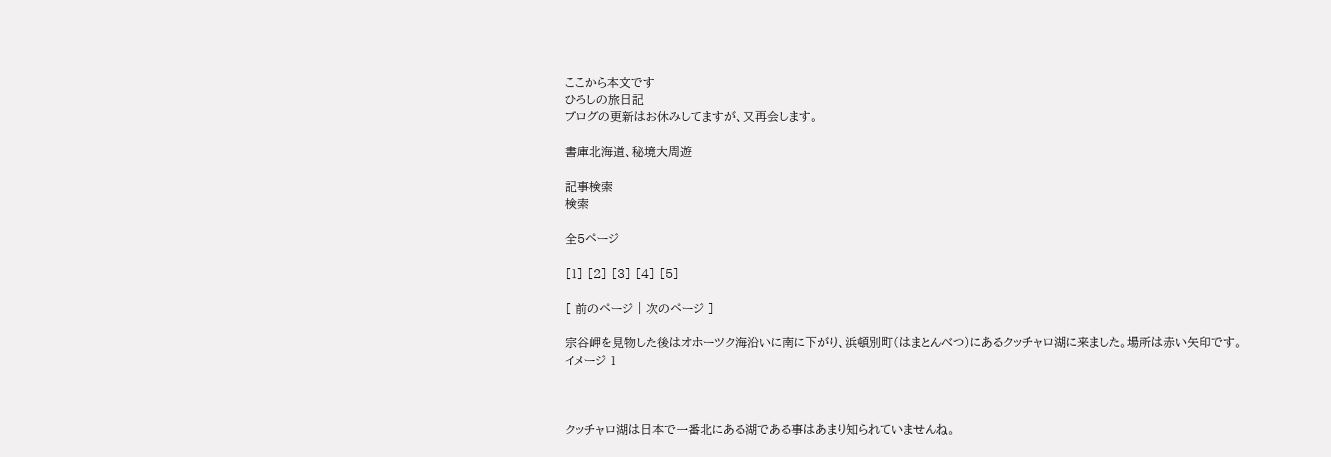ここから本文です
ひろしの旅日記
ブログの更新はお休みしてますが、又再会します。

書庫北海道、秘境大周遊

記事検索
検索

全5ページ

[1] [2] [3] [4] [5]

[ 前のページ | 次のページ ]

宗谷岬を見物した後はオホーツク海沿いに南に下がり、浜頓別町(はまとんべつ)にあるクッチャロ湖に来ました。場所は赤い矢印です。
イメージ 1



クッチャロ湖は日本で一番北にある湖である事はあまり知られていませんね。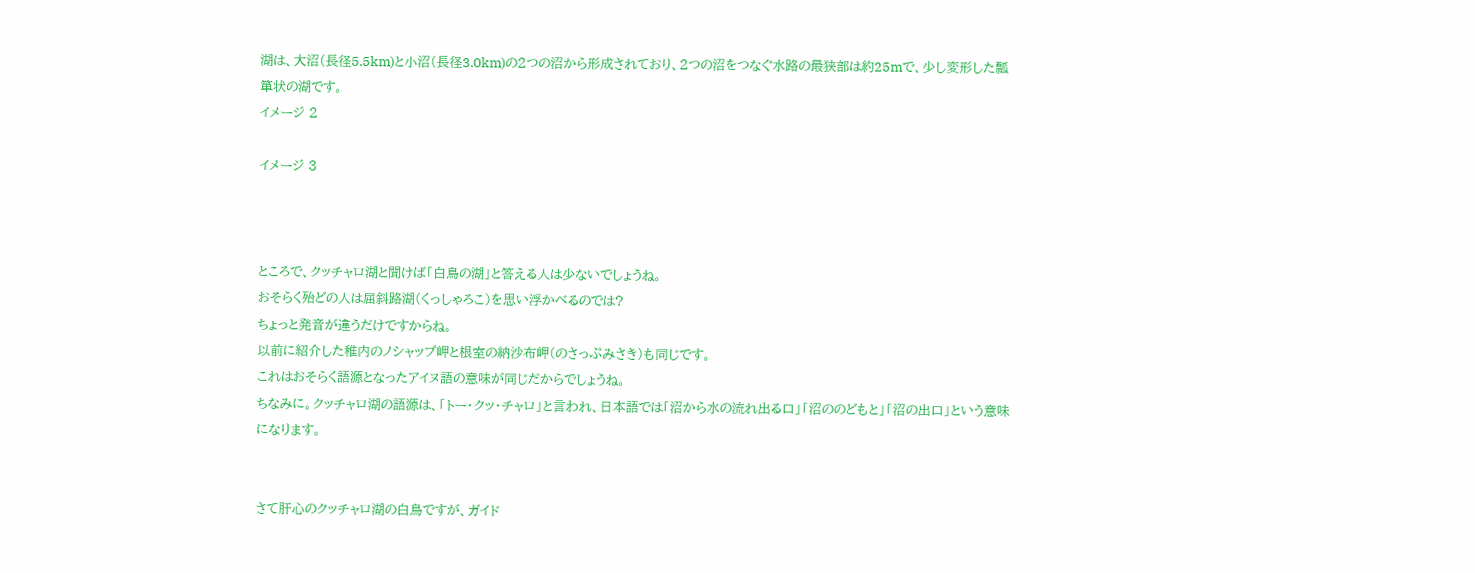湖は、大沼(長径5.5km)と小沼(長径3.0km)の2つの沼から形成されており、2つの沼をつなぐ水路の最狭部は約25mで、少し変形した瓢箪状の湖です。
イメージ 2

イメージ 3



ところで、クッチャロ湖と聞けば「白鳥の湖」と答える人は少ないでしょうね。
おそらく殆どの人は屈斜路湖(くっしゃろこ)を思い浮かべるのでは?
ちょっと発音が違うだけですからね。
以前に紹介した稚内のノシャップ岬と根室の納沙布岬(のさっぷみさき)も同じです。
これはおそらく語源となったアイヌ語の意味が同じだからでしょうね。
ちなみに。クッチャロ湖の語源は、「トー・クッ・チャロ」と言われ、日本語では「沼から水の流れ出る口」「沼ののどもと」「沼の出口」という意味になります。


さて肝心のクッチャロ湖の白鳥ですが、ガイド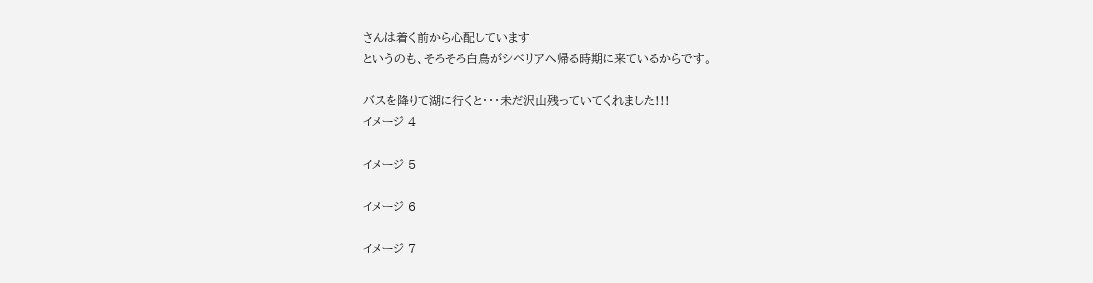さんは着く前から心配しています
というのも、そろそろ白鳥がシベリアへ帰る時期に来ているからです。

バスを降りて湖に行くと・・・未だ沢山残っていてくれました!!!
イメージ 4

イメージ 5

イメージ 6

イメージ 7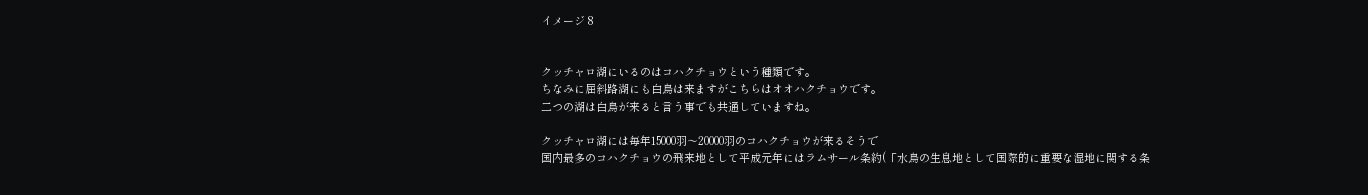イメージ 8


クッチャロ湖にいるのはコハクチョウという種類です。
ちなみに屈斜路湖にも白鳥は来ますがこちらはオオハクチョウです。
二つの湖は白鳥が来ると言う事でも共通していますね。

クッチャロ湖には毎年15000羽〜20000羽のコハクチョウが来るそうで
国内最多のコハクチョウの飛来地として平成元年にはラムサール条約(「水鳥の生息地として国際的に重要な湿地に関する条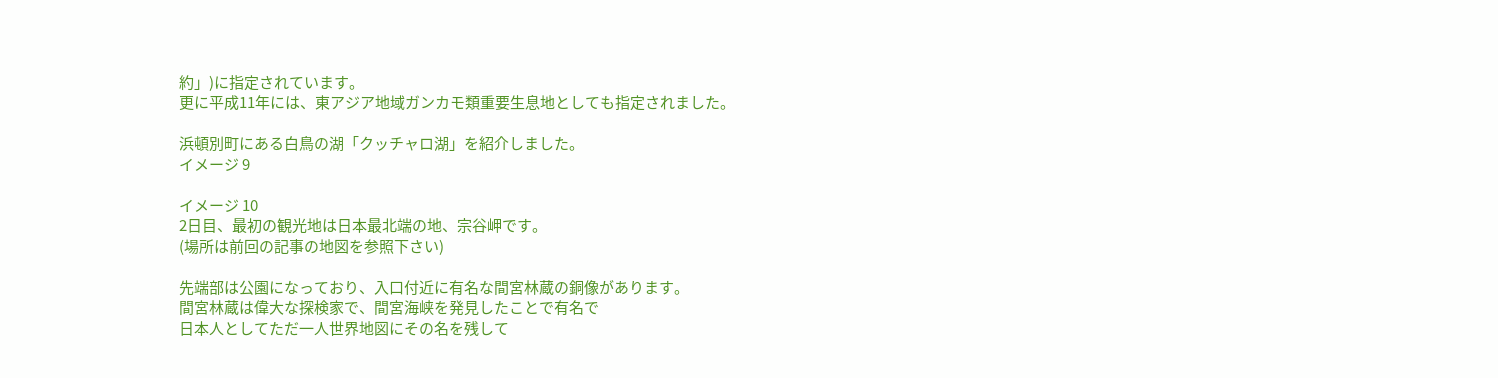約」)に指定されています。
更に平成11年には、東アジア地域ガンカモ類重要生息地としても指定されました。

浜頓別町にある白鳥の湖「クッチャロ湖」を紹介しました。
イメージ 9

イメージ 10
2日目、最初の観光地は日本最北端の地、宗谷岬です。
(場所は前回の記事の地図を参照下さい)

先端部は公園になっており、入口付近に有名な間宮林蔵の銅像があります。
間宮林蔵は偉大な探検家で、間宮海峡を発見したことで有名で
日本人としてただ一人世界地図にその名を残して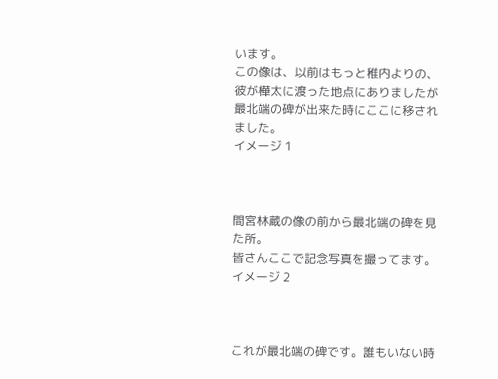います。
この像は、以前はもっと稚内よりの、彼が樺太に渡った地点にありましたが
最北端の碑が出来た時にここに移されました。
イメージ 1



間宮林蔵の像の前から最北端の碑を見た所。
皆さんここで記念写真を撮ってます。
イメージ 2



これが最北端の碑です。誰もいない時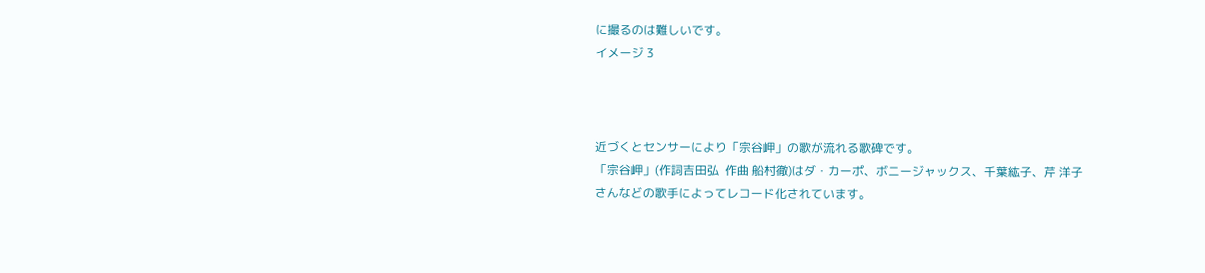に撮るのは難しいです。
イメージ 3



近づくとセンサーにより「宗谷岬」の歌が流れる歌碑です。
「宗谷岬」(作詞吉田弘  作曲 船村徹)はダ・カーポ、ボニージャックス、千葉紘子、芹 洋子さんなどの歌手によってレコード化されています。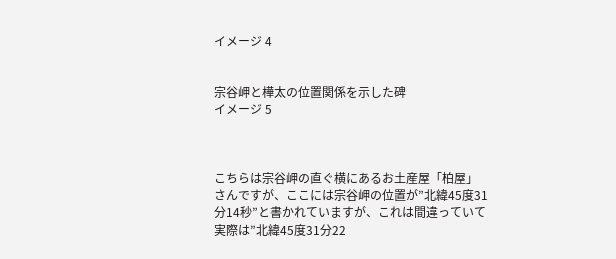イメージ 4


宗谷岬と樺太の位置関係を示した碑
イメージ 5



こちらは宗谷岬の直ぐ横にあるお土産屋「柏屋」さんですが、ここには宗谷岬の位置が”北緯45度31分14秒”と書かれていますが、これは間違っていて
実際は”北緯45度31分22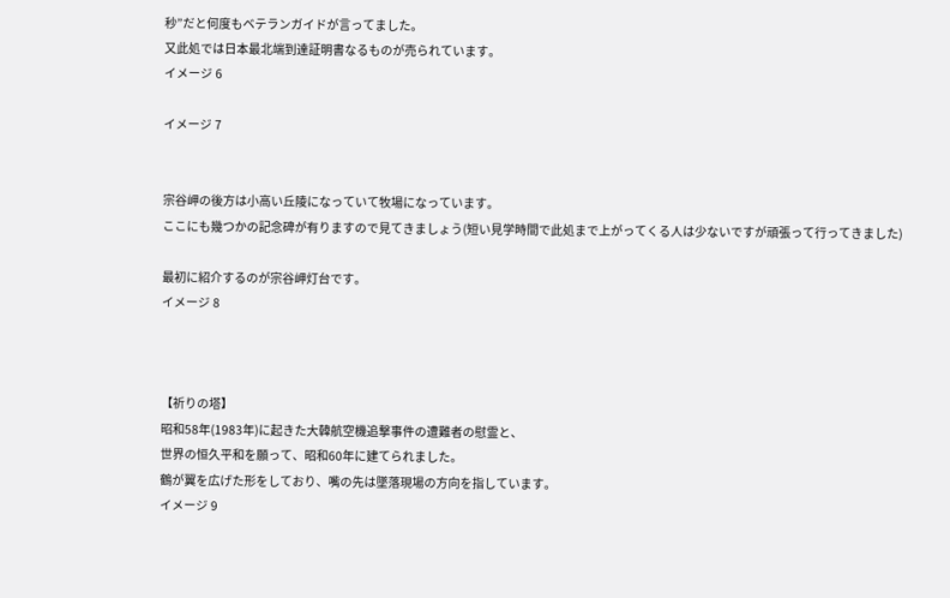秒”だと何度もベテランガイドが言ってました。
又此処では日本最北端到達証明書なるものが売られています。
イメージ 6

イメージ 7


宗谷岬の後方は小高い丘陵になっていて牧場になっています。
ここにも幾つかの記念碑が有りますので見てきましょう(短い見学時間で此処まで上がってくる人は少ないですが頑張って行ってきました)

最初に紹介するのが宗谷岬灯台です。
イメージ 8



【祈りの塔】
昭和58年(1983年)に起きた大韓航空機追撃事件の遭難者の慰霊と、
世界の恒久平和を願って、昭和60年に建てられました。
鶴が翼を広げた形をしており、嘴の先は墜落現場の方向を指しています。
イメージ 9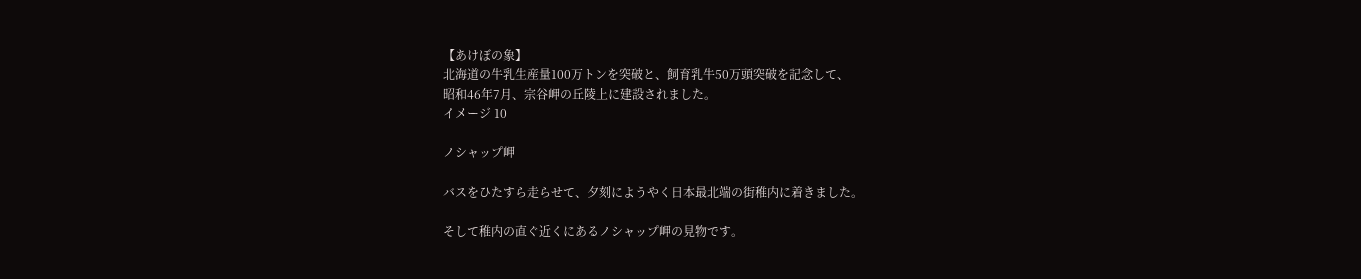【あけぼの象】
北海道の牛乳生産量100万トンを突破と、飼育乳牛50万頭突破を記念して、
昭和46年7月、宗谷岬の丘陵上に建設されました。
イメージ 10

ノシャップ岬

バスをひたすら走らせて、夕刻にようやく日本最北端の街稚内に着きました。

そして稚内の直ぐ近くにあるノシャップ岬の見物です。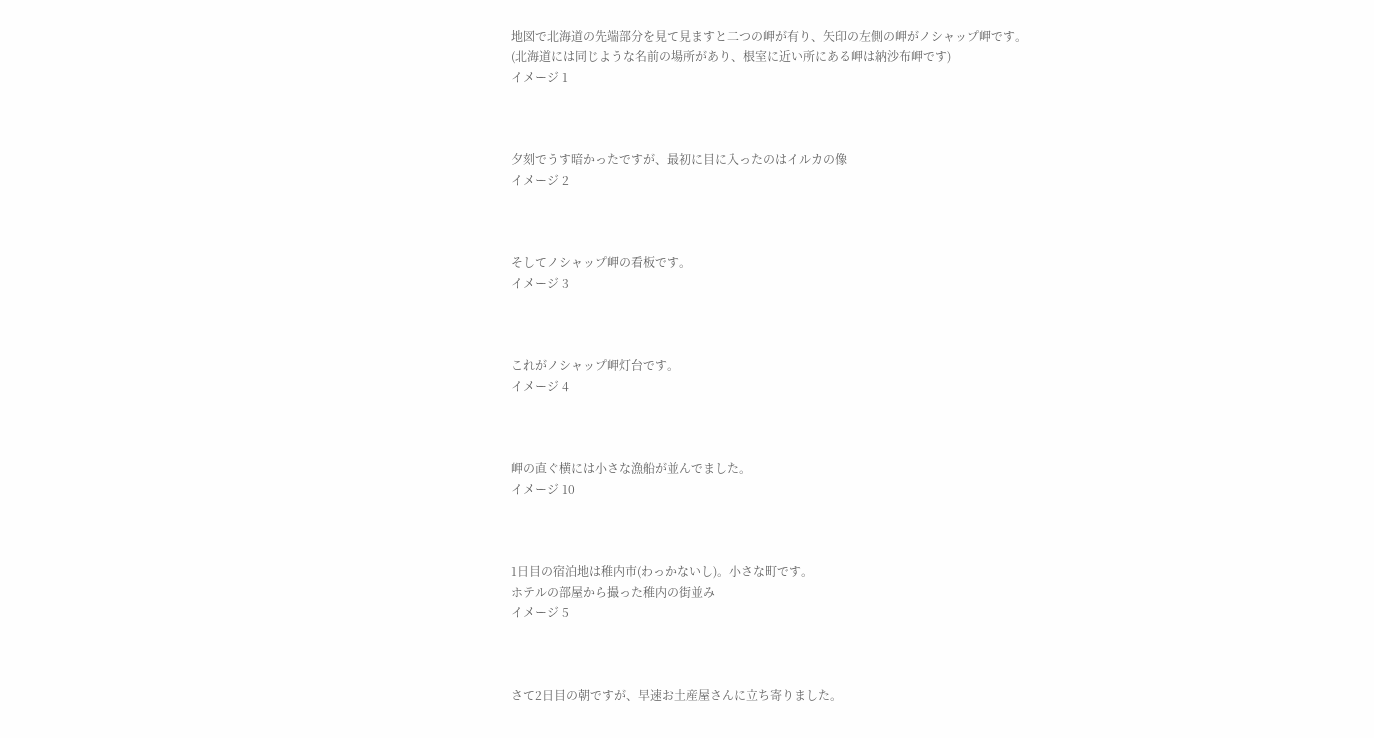地図で北海道の先端部分を見て見ますと二つの岬が有り、矢印の左側の岬がノシャップ岬です。
(北海道には同じような名前の場所があり、根室に近い所にある岬は納沙布岬です)
イメージ 1



夕刻でうす暗かったですが、最初に目に入ったのはイルカの像
イメージ 2



そしてノシャップ岬の看板です。
イメージ 3



これがノシャップ岬灯台です。
イメージ 4



岬の直ぐ横には小さな漁船が並んでました。
イメージ 10



1日目の宿泊地は稚内市(わっかないし)。小さな町です。
ホテルの部屋から撮った稚内の街並み
イメージ 5



さて2日目の朝ですが、早速お土産屋さんに立ち寄りました。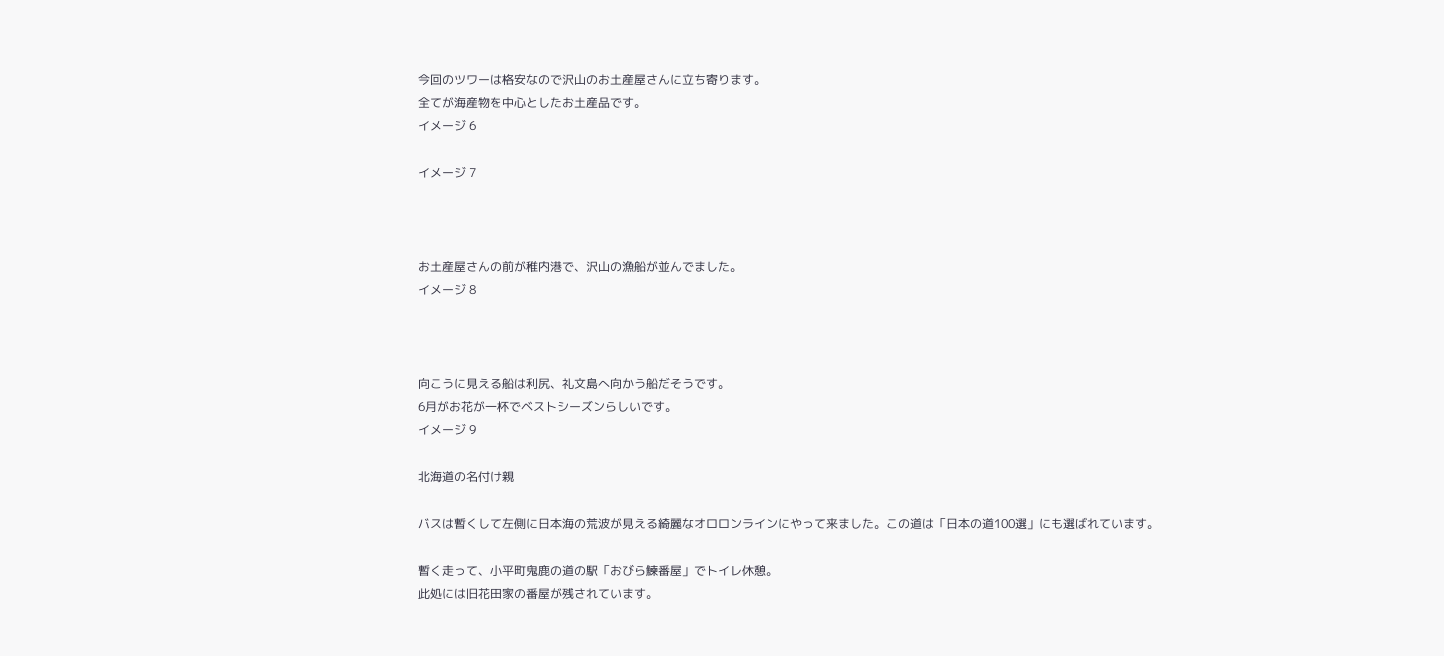今回のツワーは格安なので沢山のお土産屋さんに立ち寄ります。
全てが海産物を中心としたお土産品です。
イメージ 6

イメージ 7



お土産屋さんの前が稚内港で、沢山の漁船が並んでました。
イメージ 8



向こうに見える船は利尻、礼文島へ向かう船だそうです。
6月がお花が一杯でベストシーズンらしいです。
イメージ 9

北海道の名付け親

バスは暫くして左側に日本海の荒波が見える綺麗なオロロンラインにやって来ました。この道は「日本の道100選」にも選ばれています。

暫く走って、小平町鬼鹿の道の駅「おびら鰊番屋」でトイレ休憩。
此処には旧花田家の番屋が残されています。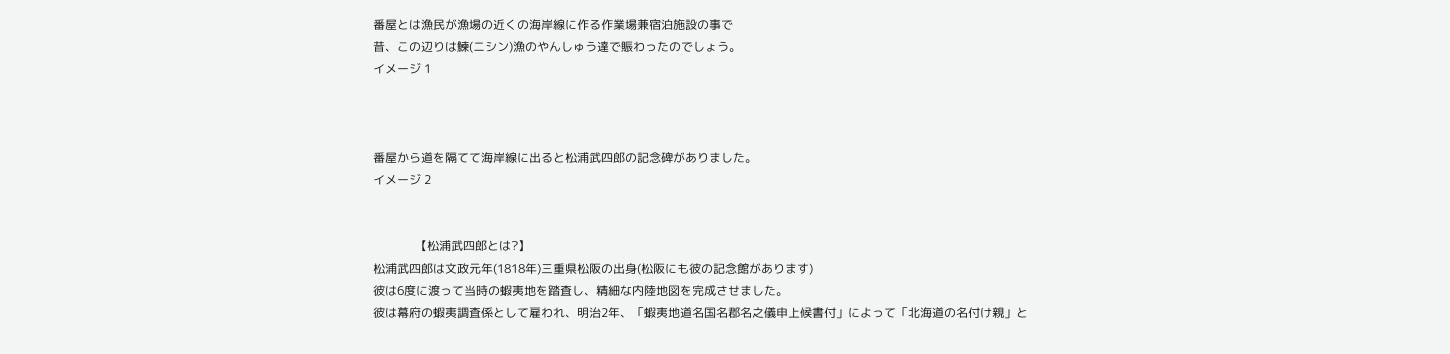番屋とは漁民が漁場の近くの海岸線に作る作業場兼宿泊施設の事で
昔、この辺りは鰊(ニシン)漁のやんしゅう達で賑わったのでしょう。
イメージ 1



番屋から道を隔てて海岸線に出ると松浦武四郎の記念碑がありました。
イメージ 2


              【松浦武四郎とは?】
松浦武四郎は文政元年(1818年)三重県松阪の出身(松阪にも彼の記念館があります)
彼は6度に渡って当時の蝦夷地を踏査し、精細な内陸地図を完成させました。
彼は幕府の蝦夷調査係として雇われ、明治2年、「蝦夷地道名国名郡名之儀申上候書付」によって「北海道の名付け親」と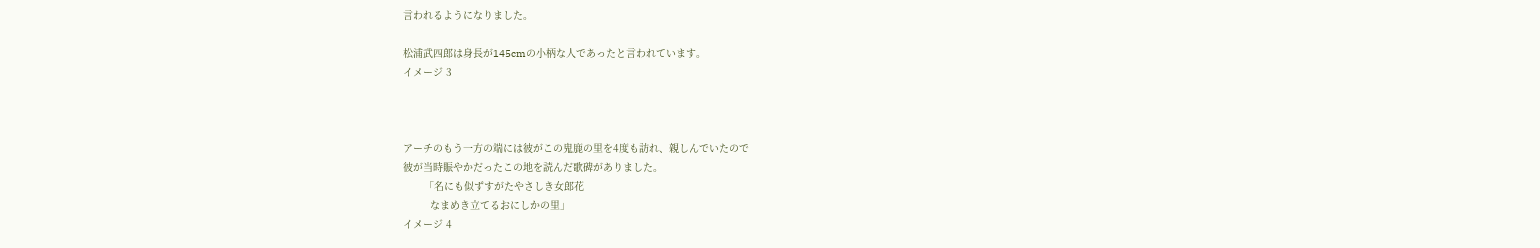言われるようになりました。

松浦武四郎は身長が145cmの小柄な人であったと言われています。
イメージ 3



アーチのもう一方の端には彼がこの鬼鹿の里を4度も訪れ、親しんでいたので
彼が当時賑やかだったこの地を読んだ歌碑がありました。
       「名にも似ずすがたやさしき女郎花
         なまめき立てるおにしかの里」
イメージ 4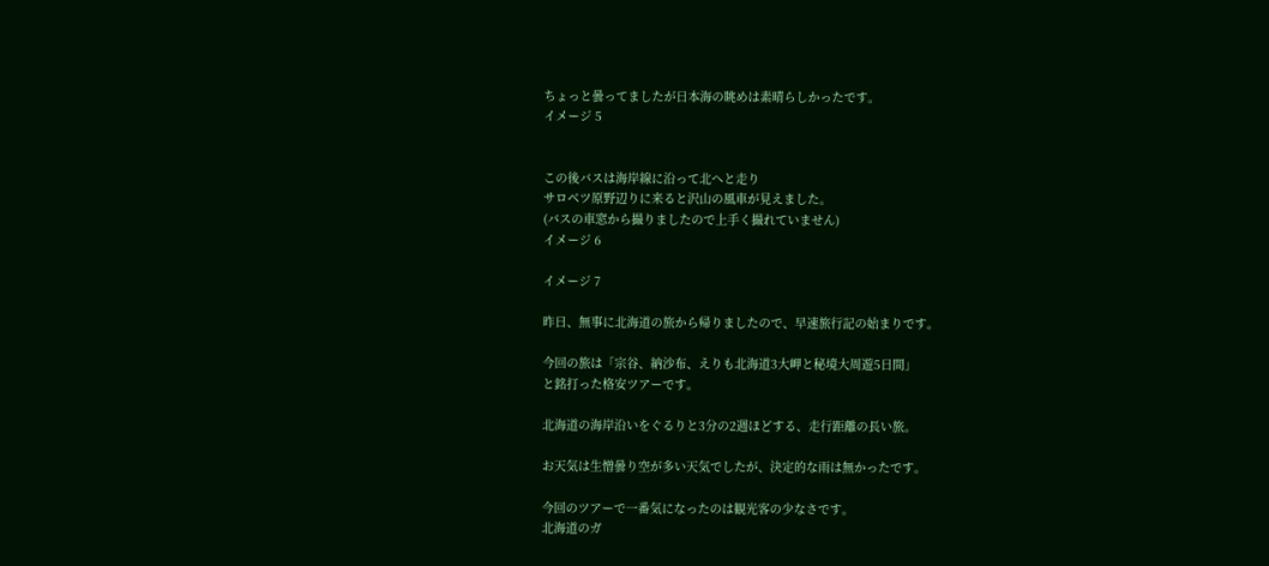ちょっと曇ってましたが日本海の眺めは素晴らしかったです。
イメージ 5


この後バスは海岸線に沿って北へと走り
サロベツ原野辺りに来ると沢山の風車が見えました。
(バスの車窓から撮りましたので上手く撮れていません)
イメージ 6

イメージ 7

昨日、無事に北海道の旅から帰りましたので、早速旅行記の始まりです。

今回の旅は「宗谷、納沙布、えりも北海道3大岬と秘境大周遊5日間」
と銘打った格安ツアーです。

北海道の海岸沿いをぐるりと3分の2週ほどする、走行距離の長い旅。

お天気は生憎曇り空が多い天気でしたが、決定的な雨は無かったです。

今回のツアーで一番気になったのは観光客の少なさです。
北海道のガ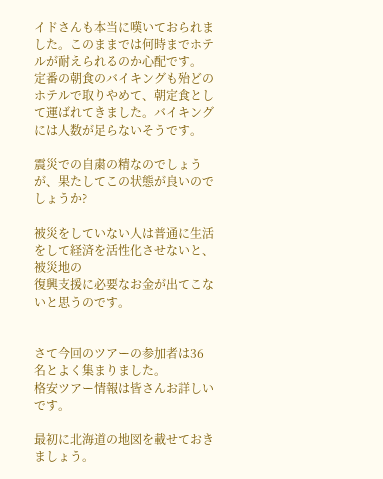イドさんも本当に嘆いておられました。このままでは何時までホテルが耐えられるのか心配です。
定番の朝食のバイキングも殆どのホテルで取りやめて、朝定食として運ばれてきました。バイキングには人数が足らないそうです。

震災での自粛の精なのでしょうが、果たしてこの状態が良いのでしょうか?

被災をしていない人は普通に生活をして経済を活性化させないと、被災地の
復興支援に必要なお金が出てこないと思うのです。


さて今回のツアーの参加者は36名とよく集まりました。
格安ツアー情報は皆さんお詳しいです。

最初に北海道の地図を載せておきましょう。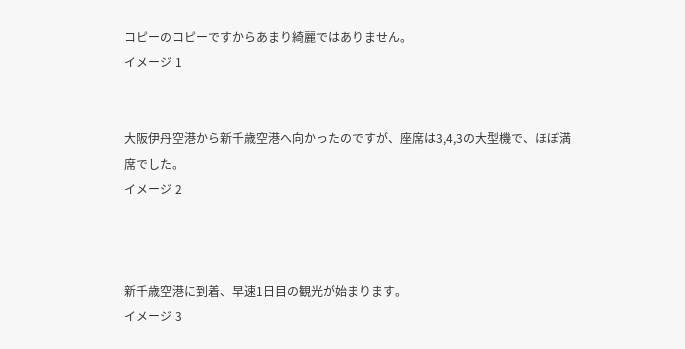コピーのコピーですからあまり綺麗ではありません。
イメージ 1


大阪伊丹空港から新千歳空港へ向かったのですが、座席は3,4,3の大型機で、ほぼ満席でした。
イメージ 2



新千歳空港に到着、早速1日目の観光が始まります。
イメージ 3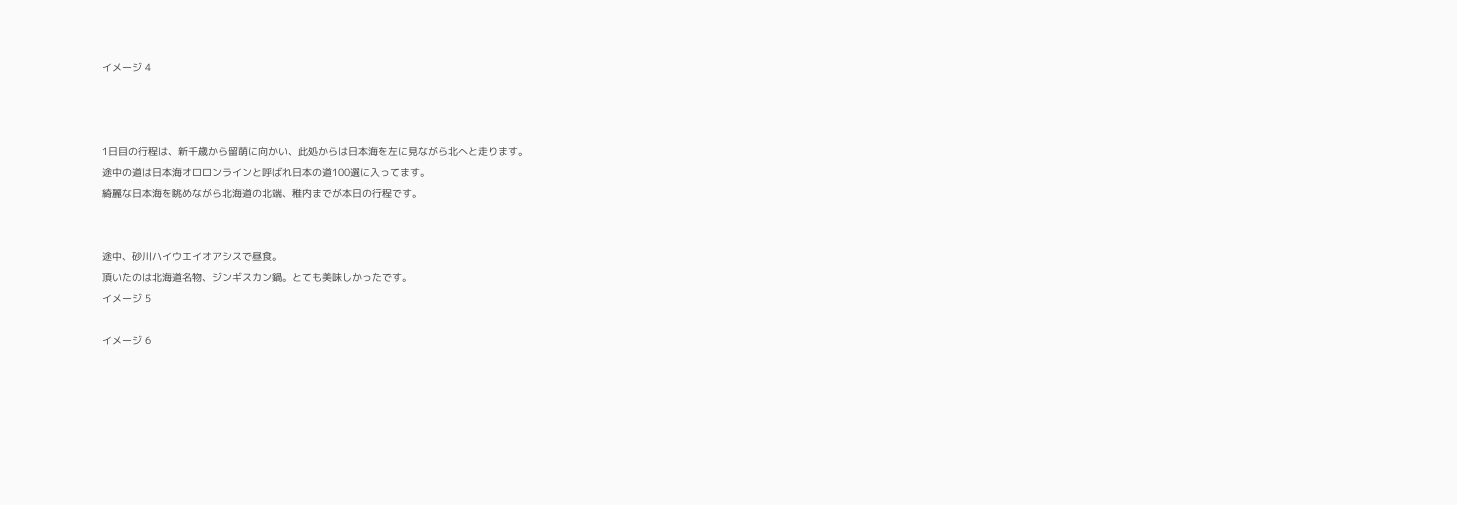イメージ 4



1日目の行程は、新千歳から留萌に向かい、此処からは日本海を左に見ながら北へと走ります。
途中の道は日本海オロロンラインと呼ばれ日本の道100選に入ってます。
綺麗な日本海を眺めながら北海道の北端、稚内までが本日の行程です。


途中、砂川ハイウエイオアシスで昼食。
頂いたのは北海道名物、ジンギスカン鍋。とても美味しかったです。
イメージ 5

イメージ 6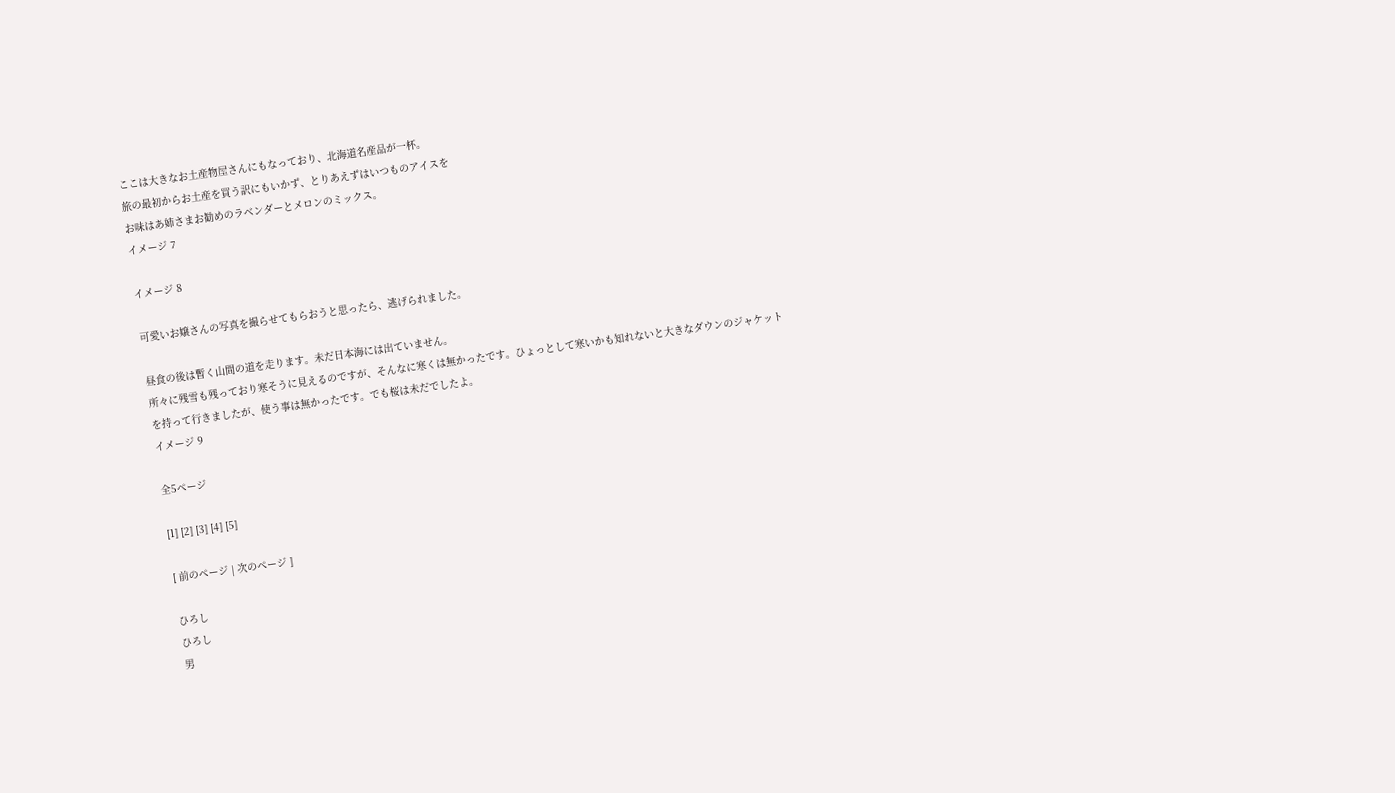ここは大きなお土産物屋さんにもなっており、北海道名産品が一杯。
旅の最初からお土産を買う訳にもいかず、とりあえずはいつものアイスを
お味はあ姉さまお勧めのラベンダーとメロンのミックス。
イメージ 7

イメージ 8

可愛いお嬢さんの写真を撮らせてもらおうと思ったら、逃げられました。

昼食の後は暫く山間の道を走ります。未だ日本海には出ていません。
所々に残雪も残っており寒そうに見えるのですが、そんなに寒くは無かったです。ひょっとして寒いかも知れないと大きなダウンのジャケットを持って行きましたが、使う事は無かったです。でも桜は未だでしたよ。
イメージ 9

全5ページ

[1] [2] [3] [4] [5]

[ 前のページ | 次のページ ]

ひろし
ひろし
男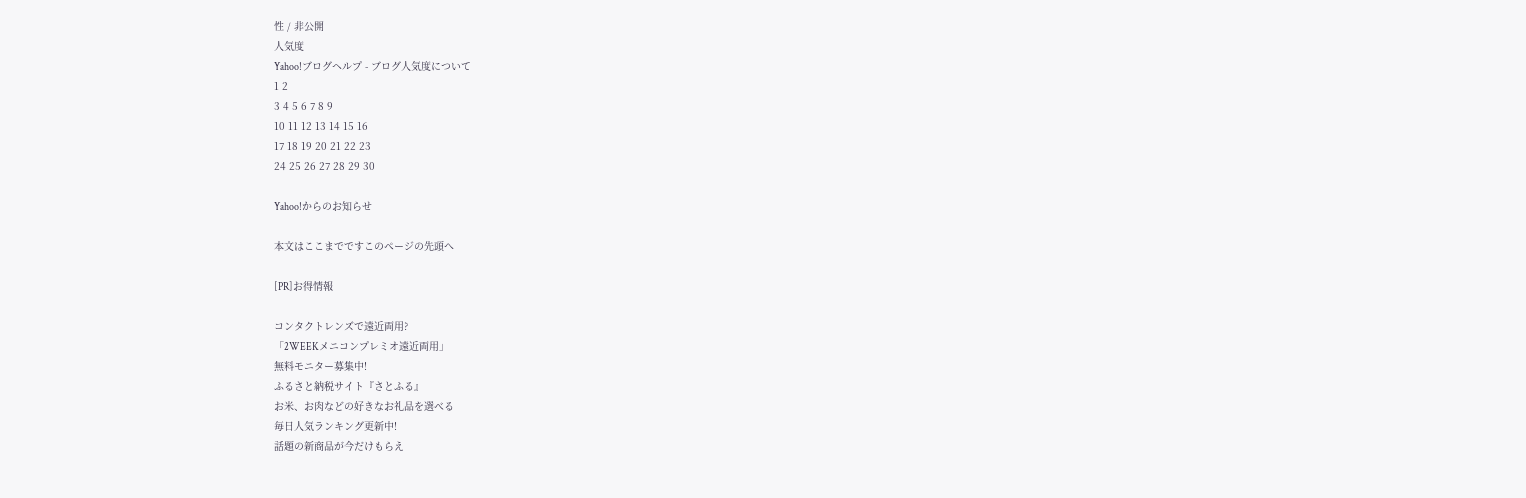性 / 非公開
人気度
Yahoo!ブログヘルプ - ブログ人気度について
1 2
3 4 5 6 7 8 9
10 11 12 13 14 15 16
17 18 19 20 21 22 23
24 25 26 27 28 29 30

Yahoo!からのお知らせ

本文はここまでですこのページの先頭へ

[PR]お得情報

コンタクトレンズで遠近両用?
「2WEEKメニコンプレミオ遠近両用」
無料モニター募集中!
ふるさと納税サイト『さとふる』
お米、お肉などの好きなお礼品を選べる
毎日人気ランキング更新中!
話題の新商品が今だけもらえ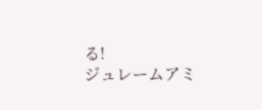る!
ジュレームアミ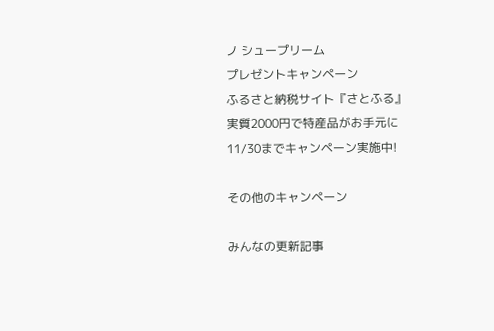ノ シュープリーム
プレゼントキャンペーン
ふるさと納税サイト『さとふる』
実質2000円で特産品がお手元に
11/30までキャンペーン実施中!

その他のキャンペーン

みんなの更新記事